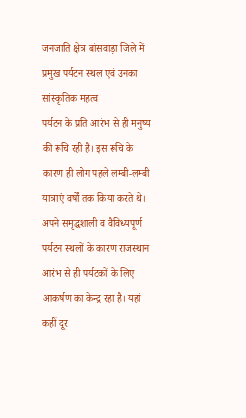जनजाति क्षेत्र बांसवाड़ा जिले में प्रमुख पर्यटन स्थल एवं उनका सांस्कृतिक महत्व
पर्यटन के प्रति आरंभ से ही मनुष्य की रूचि रही है। इस रूचि के कारण ही लोग पहले लम्बी-लम्बी यात्राएं वर्षों तक किया करते थे। अपने समृद्धशाली व वैविध्यपूर्ण पर्यटन स्थलों के कारण राजस्थान आरंभ से ही पर्यटकों के लिए आकर्षण का केन्द्र रहा है। यहां कहीं दूर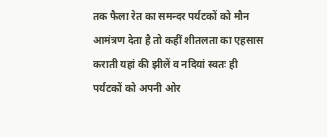तक फैला रेत का समन्दर पर्यटकों को मौन आमंत्रण देता है तो कहीं शीतलता का एहसास कराती यहां की झीलें व नदियां स्वतः ही पर्यटकों को अपनी ओर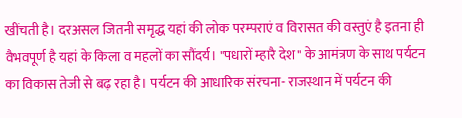खींचती है। दरअसल जितनी समृद्ध यहां की लोक परम्पराएं व विरासत की वस्तुएं है इतना ही वैभवपूर्ण है यहां के किला व महलों का सौंदर्य। "पधारों म्हारै देश" के आमंत्रण के साथ पर्यटन का विकास तेजी से बढ़ रहा है। पर्यटन की आधारिक संरचना- राजस्थान में पर्यटन की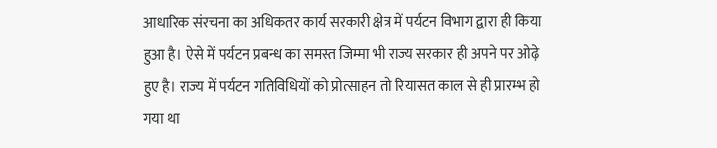आधारिक संरचना का अधिकतर कार्य सरकारी क्षेत्र में पर्यटन विभाग द्वारा ही किया हुआ है। ऐसे में पर्यटन प्रबन्ध का समस्त जिम्मा भी राज्य सरकार ही अपने पर ओढ़े हुए है। राज्य में पर्यटन गतिविधियों को प्रोत्साहन तो रियासत काल से ही प्रारम्भ हो गया था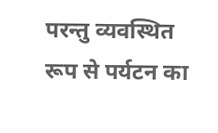परन्तु व्यवस्थित रूप से पर्यटन का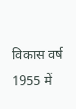विकास वर्ष 1955 में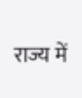राज्य में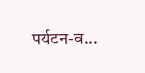पर्यटन-व...